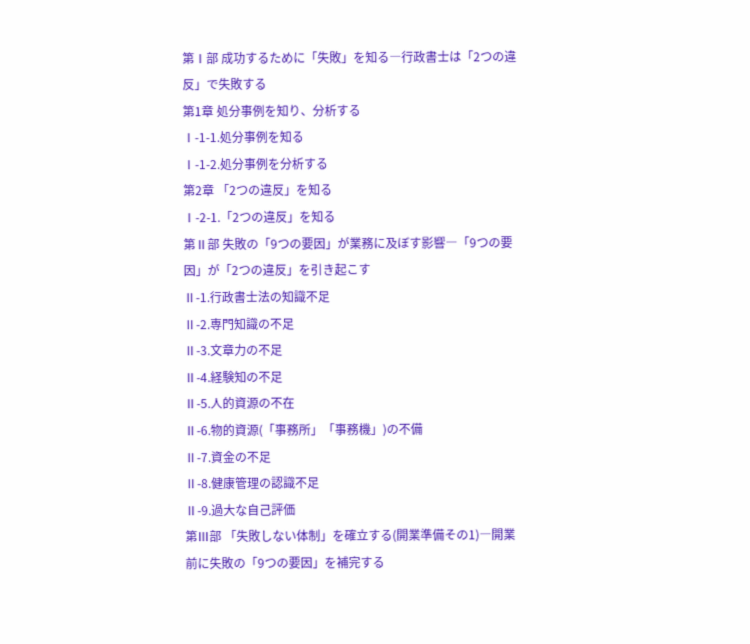第Ⅰ部 成功するために「失敗」を知る―行政書士は「2つの違反」で失敗する
第1章 処分事例を知り、分析する
Ⅰ-1-1.処分事例を知る
Ⅰ-1-2.処分事例を分析する
第2章 「2つの違反」を知る
Ⅰ-2-1.「2つの違反」を知る
第Ⅱ部 失敗の「9つの要因」が業務に及ぼす影響―「9つの要因」が「2つの違反」を引き起こす
Ⅱ-1.行政書士法の知識不足
Ⅱ-2.専門知識の不足
Ⅱ-3.文章力の不足
Ⅱ-4.経験知の不足
Ⅱ-5.人的資源の不在
Ⅱ-6.物的資源(「事務所」「事務機」)の不備
Ⅱ-7.資金の不足
Ⅱ-8.健康管理の認識不足
Ⅱ-9.過大な自己評価
第Ⅲ部 「失敗しない体制」を確立する(開業準備その1)―開業前に失敗の「9つの要因」を補完する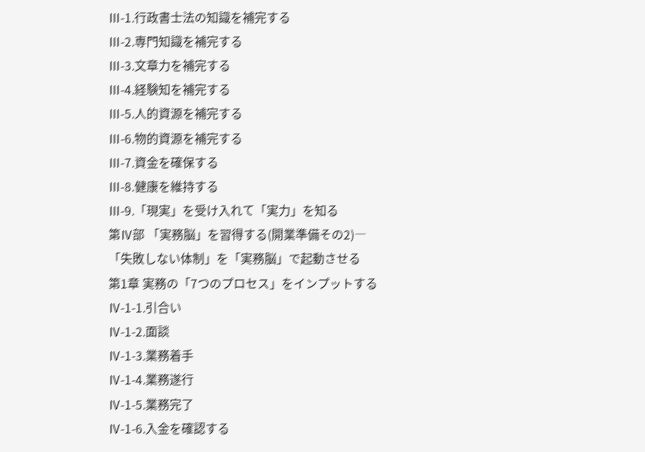Ⅲ-1.行政書士法の知識を補完する
Ⅲ-2.専門知識を補完する
Ⅲ-3.文章力を補完する
Ⅲ-4.経験知を補完する
Ⅲ-5.人的資源を補完する
Ⅲ-6.物的資源を補完する
Ⅲ-7.資金を確保する
Ⅲ-8.健康を維持する
Ⅲ-9.「現実」を受け入れて「実力」を知る
第Ⅳ部 「実務脳」を習得する(開業準備その2)―「失敗しない体制」を「実務脳」で起動させる
第1章 実務の「7つのプロセス」をインプットする
Ⅳ-1-1.引合い
Ⅳ-1-2.面談
Ⅳ-1-3.業務着手
Ⅳ-1-4.業務遂行
Ⅳ-1-5.業務完了
Ⅳ-1-6.入金を確認する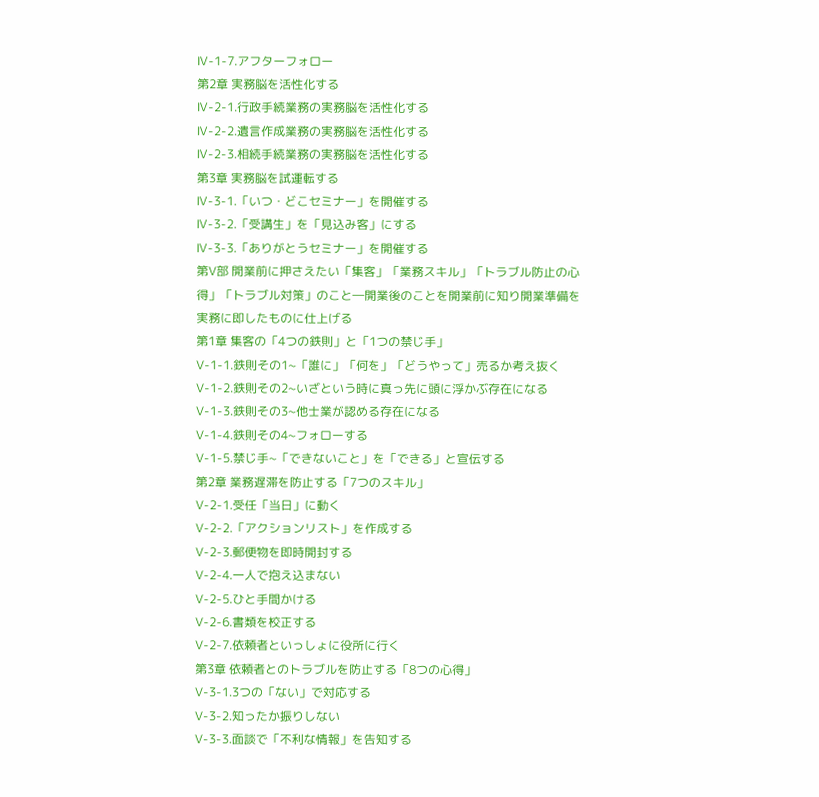Ⅳ-1-7.アフターフォロー
第2章 実務脳を活性化する
Ⅳ-2-1.行政手続業務の実務脳を活性化する
Ⅳ-2-2.遺言作成業務の実務脳を活性化する
Ⅳ-2-3.相続手続業務の実務脳を活性化する
第3章 実務脳を試運転する
Ⅳ-3-1.「いつ・どこセミナー」を開催する
Ⅳ-3-2.「受講生」を「見込み客」にする
Ⅳ-3-3.「ありがとうセミナー」を開催する
第Ⅴ部 開業前に押さえたい「集客」「業務スキル」「トラブル防止の心得」「トラブル対策」のこと―開業後のことを開業前に知り開業準備を実務に即したものに仕上げる
第1章 集客の「4つの鉄則」と「1つの禁じ手」
Ⅴ-1-1.鉄則その1~「誰に」「何を」「どうやって」売るか考え抜く
Ⅴ-1-2.鉄則その2~いざという時に真っ先に頭に浮かぶ存在になる
Ⅴ-1-3.鉄則その3~他士業が認める存在になる
Ⅴ-1-4.鉄則その4~フォローする
Ⅴ-1-5.禁じ手~「できないこと」を「できる」と宣伝する
第2章 業務遅滞を防止する「7つのスキル」
Ⅴ-2-1.受任「当日」に動く
Ⅴ-2-2.「アクションリスト」を作成する
Ⅴ-2-3.郵便物を即時開封する
Ⅴ-2-4.一人で抱え込まない
Ⅴ-2-5.ひと手間かける
Ⅴ-2-6.書類を校正する
Ⅴ-2-7.依頼者といっしょに役所に行く
第3章 依頼者とのトラブルを防止する「8つの心得」
Ⅴ-3-1.3つの「ない」で対応する
Ⅴ-3-2.知ったか振りしない
Ⅴ-3-3.面談で「不利な情報」を告知する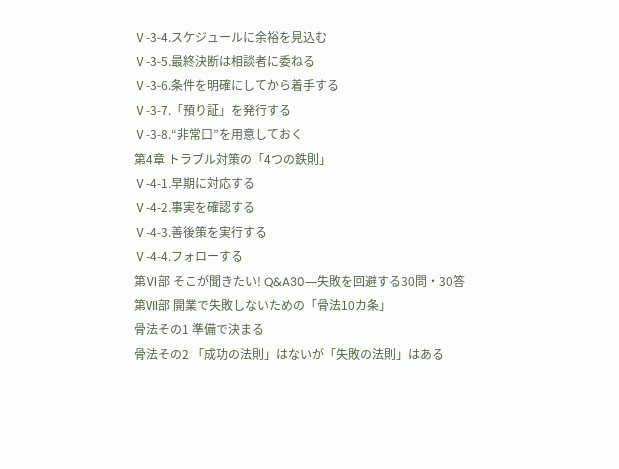Ⅴ-3-4.スケジュールに余裕を見込む
Ⅴ-3-5.最終決断は相談者に委ねる
Ⅴ-3-6.条件を明確にしてから着手する
Ⅴ-3-7.「預り証」を発行する
Ⅴ-3-8.“非常口”を用意しておく
第4章 トラブル対策の「4つの鉄則」
Ⅴ-4-1.早期に対応する
Ⅴ-4-2.事実を確認する
Ⅴ-4-3.善後策を実行する
Ⅴ-4-4.フォローする
第Ⅵ部 そこが聞きたい! Q&A30―失敗を回避する30問・30答
第Ⅶ部 開業で失敗しないための「骨法10カ条」
骨法その1 準備で決まる
骨法その2 「成功の法則」はないが「失敗の法則」はある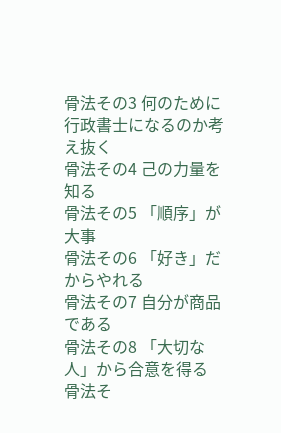骨法その3 何のために行政書士になるのか考え抜く
骨法その4 己の力量を知る
骨法その5 「順序」が大事
骨法その6 「好き」だからやれる
骨法その7 自分が商品である
骨法その8 「大切な人」から合意を得る
骨法そ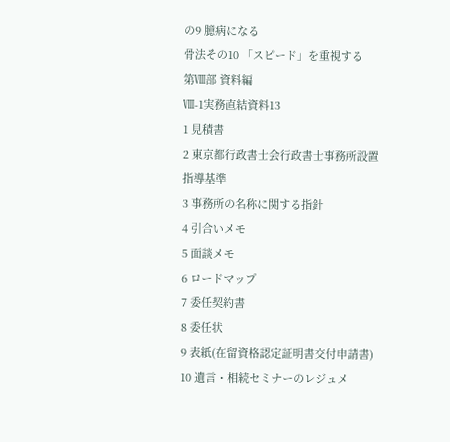の9 臆病になる
骨法その10 「スピード」を重視する
第Ⅷ部 資料編
Ⅷ-1実務直結資料13
1 見積書
2 東京都行政書士会行政書士事務所設置指導基準
3 事務所の名称に関する指針
4 引合いメモ
5 面談メモ
6 ロードマップ
7 委任契約書
8 委任状
9 表紙(在留資格認定証明書交付申請書)
10 遺言・相続セミナーのレジュメ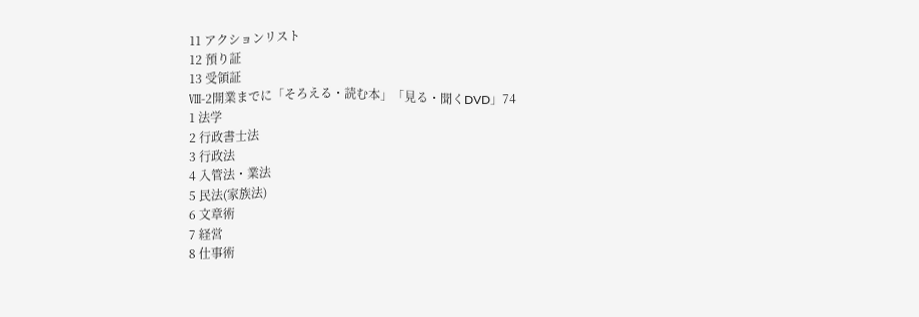11 アクションリスト
12 預り証
13 受領証
Ⅷ-2開業までに「そろえる・読む本」「見る・聞くDVD」74
1 法学
2 行政書士法
3 行政法
4 入管法・業法
5 民法(家族法)
6 文章術
7 経営
8 仕事術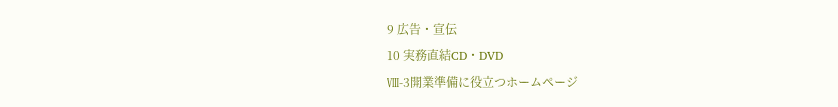9 広告・宣伝
10 実務直結CD・DVD
Ⅷ-3開業準備に役立つホームページ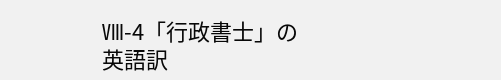Ⅷ-4「行政書士」の英語訳